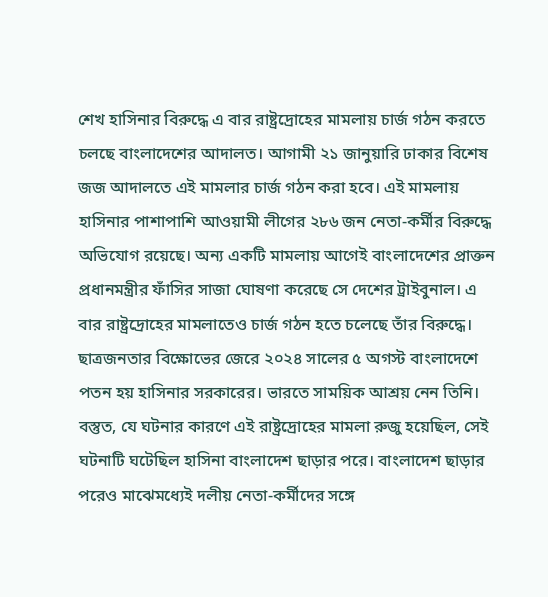শেখ হাসিনার বিরুদ্ধে এ বার রাষ্ট্রদ্রোহের মামলায় চার্জ গঠন করতে চলছে বাংলাদেশের আদালত। আগামী ২১ জানুয়ারি ঢাকার বিশেষ জজ আদালতে এই মামলার চার্জ গঠন করা হবে। এই মামলায় হাসিনার পাশাপাশি আওয়ামী লীগের ২৮৬ জন নেতা-কর্মীর বিরুদ্ধে অভিযোগ রয়েছে। অন্য একটি মামলায় আগেই বাংলাদেশের প্রাক্তন প্রধানমন্ত্রীর ফাঁসির সাজা ঘোষণা করেছে সে দেশের ট্রাইবুনাল। এ বার রাষ্ট্রদ্রোহের মামলাতেও চার্জ গঠন হতে চলেছে তাঁর বিরুদ্ধে।
ছাত্রজনতার বিক্ষোভের জেরে ২০২৪ সালের ৫ অগস্ট বাংলাদেশে পতন হয় হাসিনার সরকারের। ভারতে সাময়িক আশ্রয় নেন তিনি। বস্তুত, যে ঘটনার কারণে এই রাষ্ট্রদ্রোহের মামলা রুজু হয়েছিল, সেই ঘটনাটি ঘটেছিল হাসিনা বাংলাদেশ ছাড়ার পরে। বাংলাদেশ ছাড়ার পরেও মাঝেমধ্যেই দলীয় নেতা-কর্মীদের সঙ্গে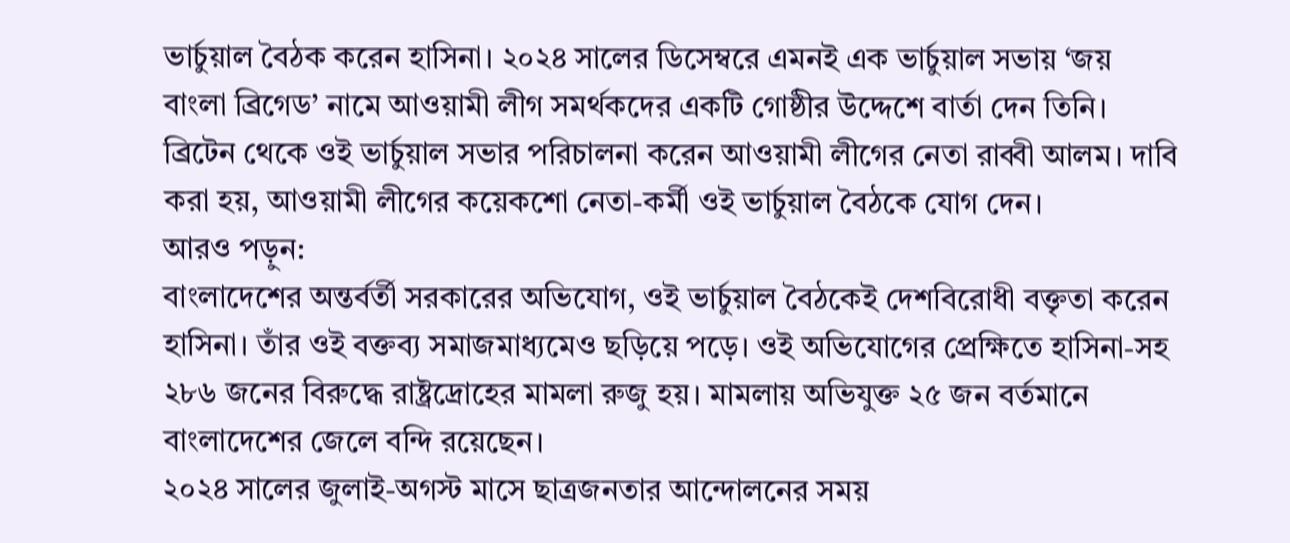ভার্চুয়াল বৈঠক করেন হাসিনা। ২০২৪ সালের ডিসেম্বরে এমনই এক ভার্চুয়াল সভায় ‘জয় বাংলা ব্রিগেড’ নামে আওয়ামী লীগ সমর্থকদের একটি গোষ্ঠীর উদ্দেশে বার্তা দেন তিনি। ব্রিটেন থেকে ওই ভার্চুয়াল সভার পরিচালনা করেন আওয়ামী লীগের নেতা রাব্বী আলম। দাবি করা হয়, আওয়ামী লীগের কয়েকশো নেতা-কর্মী ওই ভার্চুয়াল বৈঠকে যোগ দেন।
আরও পড়ুন:
বাংলাদেশের অন্তর্বর্তী সরকারের অভিযোগ, ওই ভার্চুয়াল বৈঠকেই দেশবিরোধী বক্তৃতা করেন হাসিনা। তাঁর ওই বক্তব্য সমাজমাধ্যমেও ছড়িয়ে পড়ে। ওই অভিযোগের প্রেক্ষিতে হাসিনা-সহ ২৮৬ জনের বিরুদ্ধে রাষ্ট্রদ্রোহের মামলা রুজু হয়। মামলায় অভিযুক্ত ২৫ জন বর্তমানে বাংলাদেশের জেলে বন্দি রয়েছেন।
২০২৪ সালের জুলাই-অগস্ট মাসে ছাত্রজনতার আন্দোলনের সময়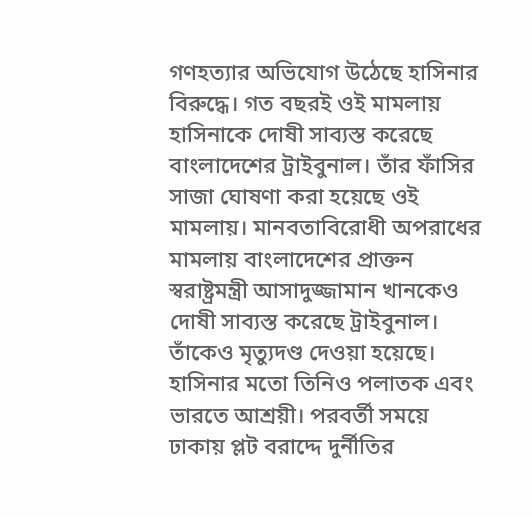গণহত্যার অভিযোগ উঠেছে হাসিনার বিরুদ্ধে। গত বছরই ওই মামলায় হাসিনাকে দোষী সাব্যস্ত করেছে বাংলাদেশের ট্রাইবুনাল। তাঁর ফাঁসির সাজা ঘোষণা করা হয়েছে ওই মামলায়। মানবতাবিরোধী অপরাধের মামলায় বাংলাদেশের প্রাক্তন স্বরাষ্ট্রমন্ত্রী আসাদুজ্জামান খানকেও দোষী সাব্যস্ত করেছে ট্রাইবুনাল। তাঁকেও মৃত্যুদণ্ড দেওয়া হয়েছে। হাসিনার মতো তিনিও পলাতক এবং ভারতে আশ্রয়ী। পরবর্তী সময়ে ঢাকায় প্লট বরাদ্দে দুর্নীতির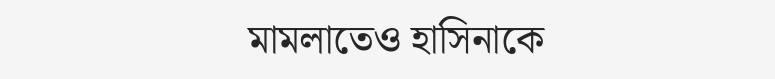মামলাতেও হাসিনাকে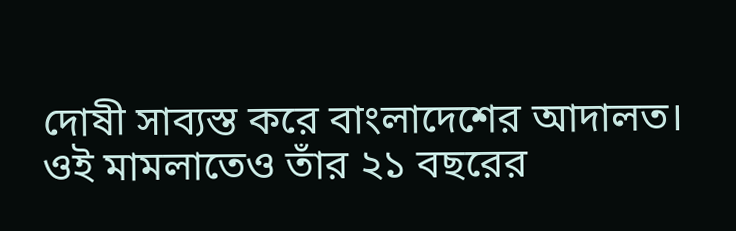দোষী সাব্যস্ত করে বাংলাদেশের আদালত। ওই মামলাতেও তাঁর ২১ বছরের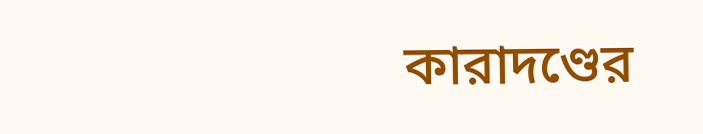কারাদণ্ডের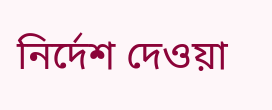নির্দেশ দেওয়া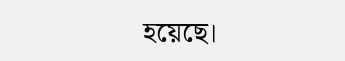হয়েছে।